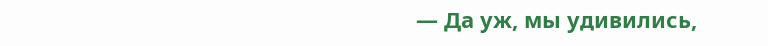— Да уж, мы удивились,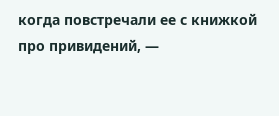когда повстречали ее с книжкой про привидений, —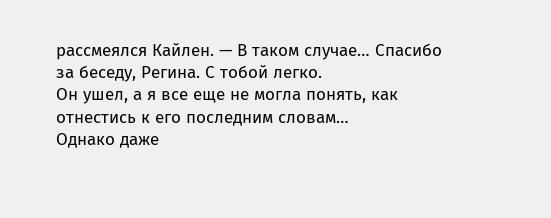рассмеялся Кайлен. — В таком случае… Спасибо за беседу, Регина. С тобой легко.
Он ушел, а я все еще не могла понять, как отнестись к его последним словам…
Однако даже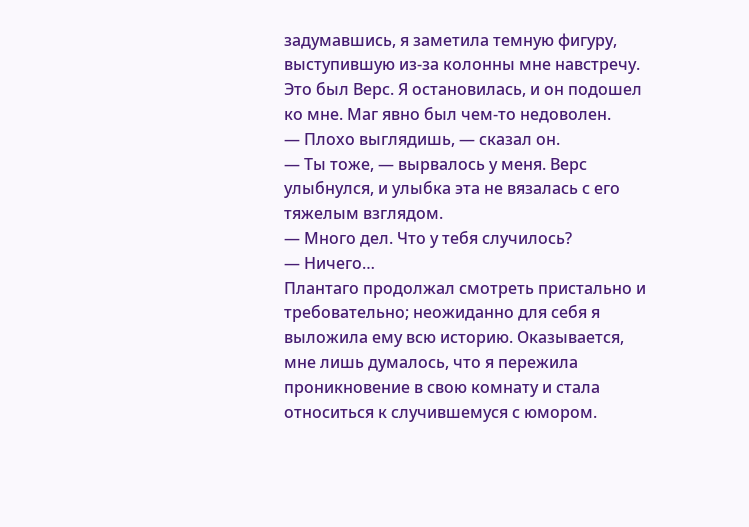задумавшись, я заметила темную фигуру, выступившую из-за колонны мне навстречу. Это был Верс. Я остановилась, и он подошел ко мне. Маг явно был чем-то недоволен.
— Плохо выглядишь, — сказал он.
— Ты тоже, — вырвалось у меня. Верс улыбнулся, и улыбка эта не вязалась с его тяжелым взглядом.
— Много дел. Что у тебя случилось?
— Ничего…
Плантаго продолжал смотреть пристально и требовательно; неожиданно для себя я выложила ему всю историю. Оказывается, мне лишь думалось, что я пережила проникновение в свою комнату и стала относиться к случившемуся с юмором.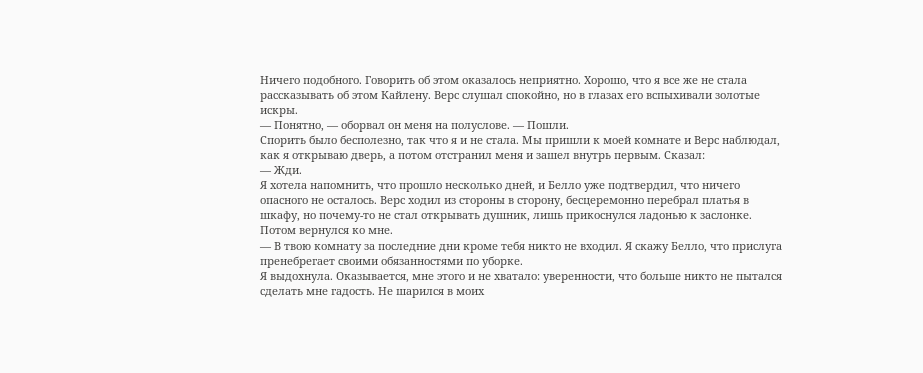Ничего подобного. Говорить об этом оказалось неприятно. Хорошо, что я все же не стала рассказывать об этом Кайлену. Верс слушал спокойно, но в глазах его вспыхивали золотые искры.
— Понятно, — оборвал он меня на полуслове. — Пошли.
Спорить было бесполезно, так что я и не стала. Мы пришли к моей комнате и Верс наблюдал, как я открываю дверь, а потом отстранил меня и зашел внутрь первым. Сказал:
— Жди.
Я хотела напомнить, что прошло несколько дней, и Белло уже подтвердил, что ничего опасного не осталось. Верс ходил из стороны в сторону, бесцеремонно перебрал платья в шкафу, но почему-то не стал открывать душник, лишь прикоснулся ладонью к заслонке. Потом вернулся ко мне.
— В твою комнату за последние дни кроме тебя никто не входил. Я скажу Белло, что прислуга пренебрегает своими обязанностями по уборке.
Я выдохнула. Оказывается, мне этого и не хватало: уверенности, что больше никто не пытался сделать мне гадость. Не шарился в моих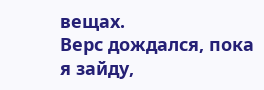вещах.
Верс дождался, пока я зайду,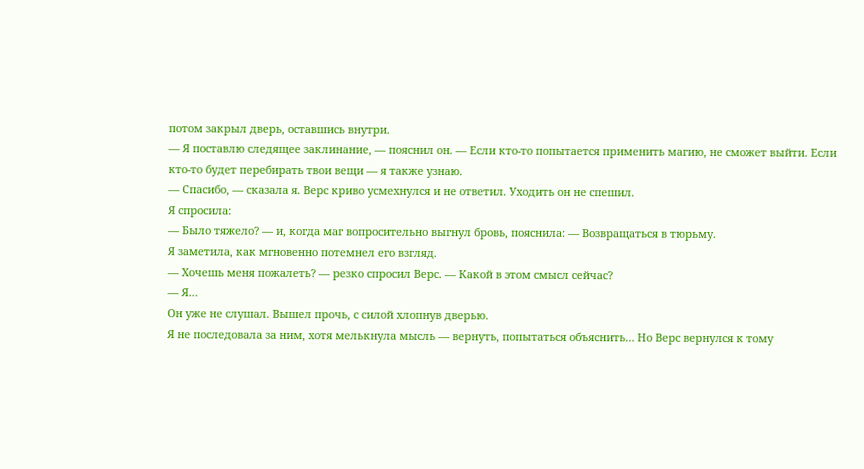потом закрыл дверь, оставшись внутри.
— Я поставлю следящее заклинание, — пояснил он. — Если кто-то попытается применить магию, не сможет выйти. Если кто-то будет перебирать твои вещи — я также узнаю.
— Спасибо, — сказала я. Верс криво усмехнулся и не ответил. Уходить он не спешил.
Я спросила:
— Было тяжело? — и, когда маг вопросительно выгнул бровь, пояснила: — Возвращаться в тюрьму.
Я заметила, как мгновенно потемнел его взгляд.
— Хочешь меня пожалеть? — резко спросил Верс. — Какой в этом смысл сейчас?
— Я…
Он уже не слушал. Вышел прочь, с силой хлопнув дверью.
Я не последовала за ним, хотя мелькнула мысль — вернуть, попытаться объяснить… Но Верс вернулся к тому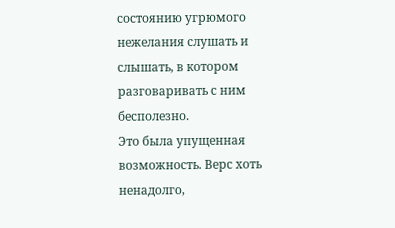состоянию угрюмого нежелания слушать и слышать, в котором разговаривать с ним бесполезно.
Это была упущенная возможность. Верс хоть ненадолго,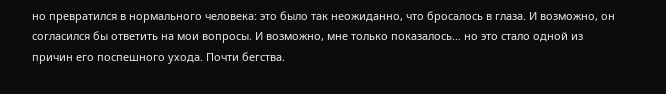но превратился в нормального человека: это было так неожиданно, что бросалось в глаза. И возможно, он согласился бы ответить на мои вопросы. И возможно, мне только показалось… но это стало одной из причин его поспешного ухода. Почти бегства.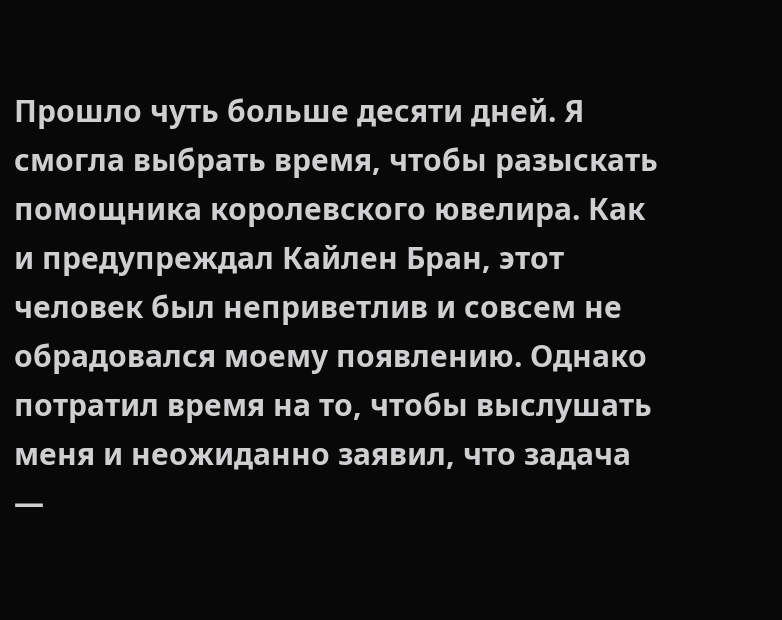Прошло чуть больше десяти дней. Я смогла выбрать время, чтобы разыскать помощника королевского ювелира. Как и предупреждал Кайлен Бран, этот человек был неприветлив и совсем не обрадовался моему появлению. Однако потратил время на то, чтобы выслушать меня и неожиданно заявил, что задача —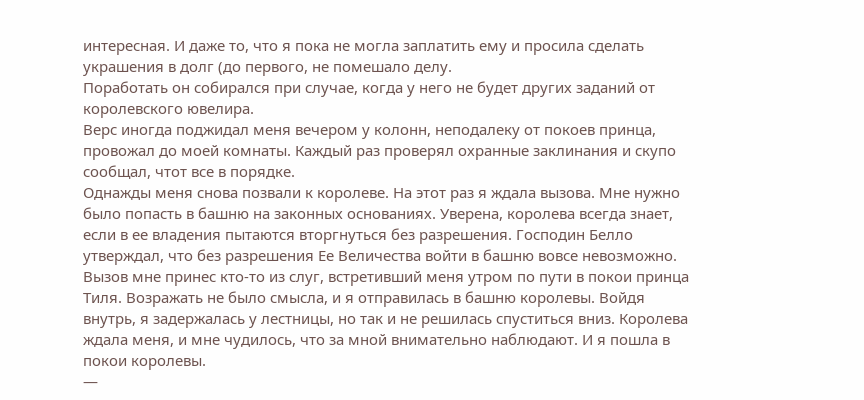интересная. И даже то, что я пока не могла заплатить ему и просила сделать украшения в долг (до первого, не помешало делу.
Поработать он собирался при случае, когда у него не будет других заданий от королевского ювелира.
Верс иногда поджидал меня вечером у колонн, неподалеку от покоев принца, провожал до моей комнаты. Каждый раз проверял охранные заклинания и скупо сообщал, чтот все в порядке.
Однажды меня снова позвали к королеве. На этот раз я ждала вызова. Мне нужно было попасть в башню на законных основаниях. Уверена, королева всегда знает, если в ее владения пытаются вторгнуться без разрешения. Господин Белло утверждал, что без разрешения Ее Величества войти в башню вовсе невозможно.
Вызов мне принес кто-то из слуг, встретивший меня утром по пути в покои принца Тиля. Возражать не было смысла, и я отправилась в башню королевы. Войдя внутрь, я задержалась у лестницы, но так и не решилась спуститься вниз. Королева ждала меня, и мне чудилось, что за мной внимательно наблюдают. И я пошла в покои королевы.
—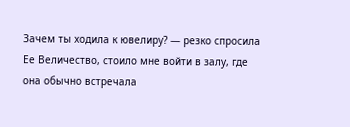Зачем ты ходила к ювелиру? — резко спросила Ее Величество, стоило мне войти в залу, где она обычно встречала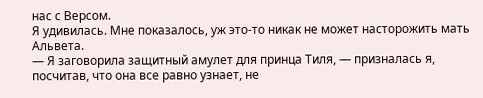нас с Версом.
Я удивилась. Мне показалось, уж это-то никак не может насторожить мать Альвета.
— Я заговорила защитный амулет для принца Тиля, — призналась я, посчитав, что она все равно узнает, не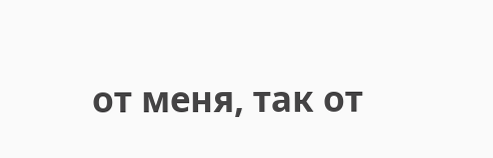от меня, так от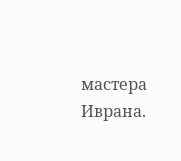мастера Иврана.